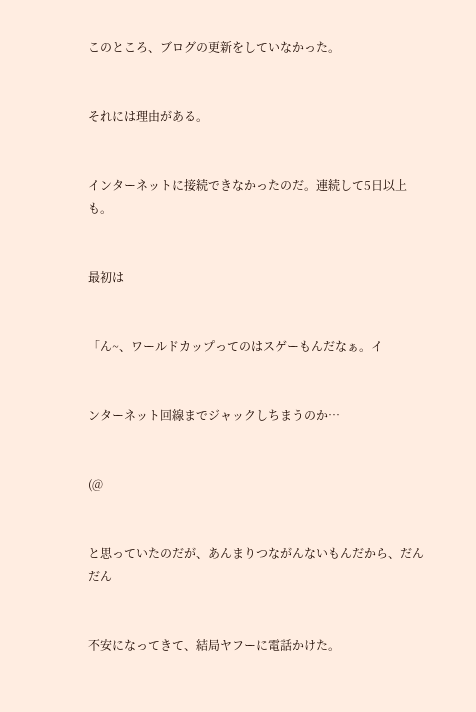このところ、ブログの更新をしていなかった。


それには理由がある。


インターネットに接続できなかったのだ。連続して5日以上も。


最初は


「ん~、ワールドカップってのはスゲーもんだなぁ。イ


ンターネット回線までジャックしちまうのか…


(@


と思っていたのだが、あんまりつながんないもんだから、だんだん


不安になってきて、結局ヤフーに電話かけた。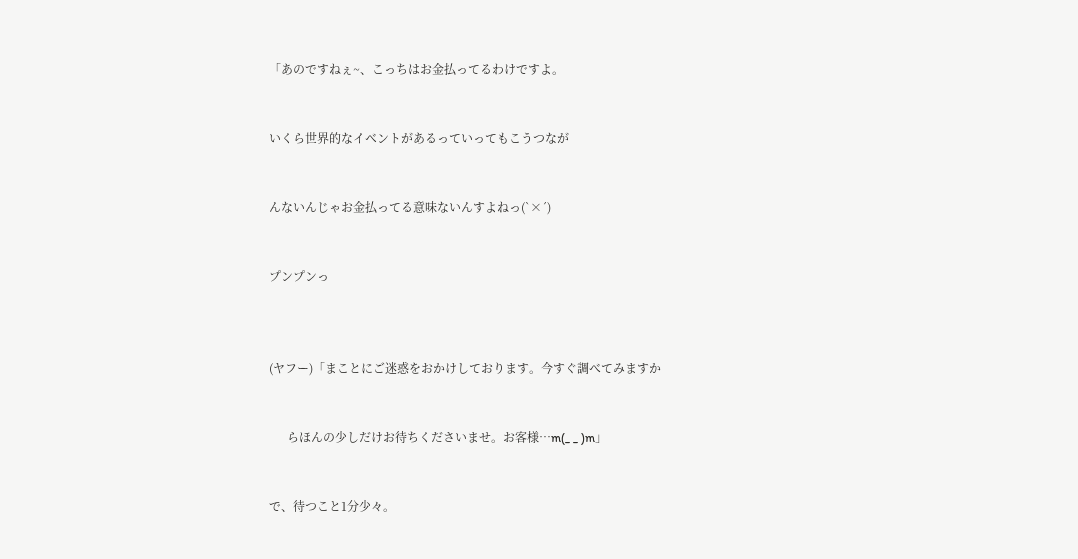「あのですねぇ~、こっちはお金払ってるわけですよ。


いくら世界的なイベントがあるっていってもこうつなが


んないんじゃお金払ってる意味ないんすよねっ(`×´)


プンプンっ



(ヤフー)「まことにご迷惑をおかけしております。今すぐ調べてみますか


      らほんの少しだけお待ちくださいませ。お客様…m(_ _ )m」


で、待つこと1分少々。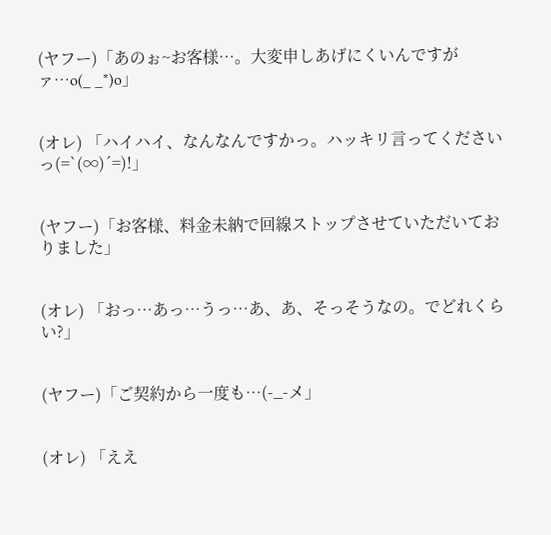(ヤフー)「あのぉ~お客様…。大変申しあげにくいんですがァ…o(_ _*)o」


(オレ) 「ハイハイ、なんなんですかっ。ハッキリ言ってくださいっ(=`(∞)´=)!」


(ヤフー)「お客様、料金未納で回線ストップさせていただいておりました」


(オレ) 「おっ…あっ…うっ…あ、あ、そっそうなの。でどれくらい?」


(ヤフー)「ご契約から一度も…(-_-メ」


(オレ) 「ええ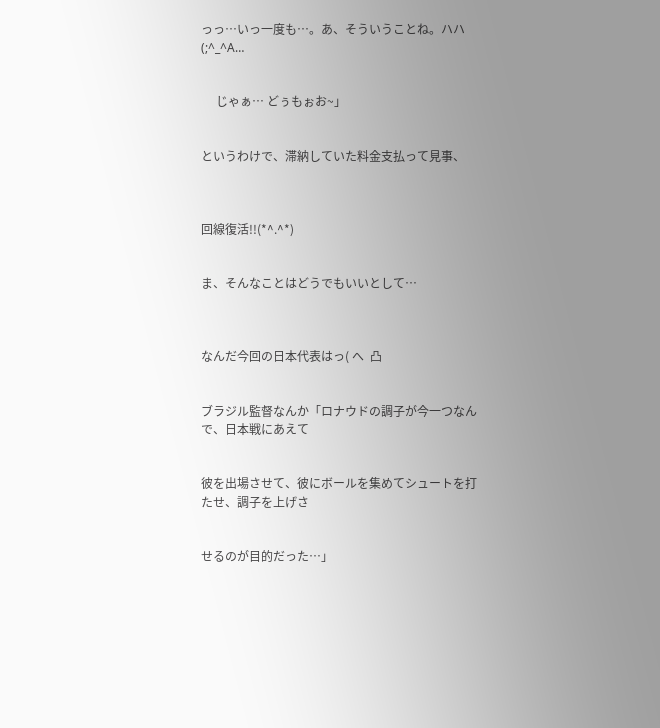っっ…いっ一度も…。あ、そういうことね。ハハ(;^_^A…


     じゃぁ… どぅもぉお~」


というわけで、滞納していた料金支払って見事、



回線復活!!(*^.^*)


ま、そんなことはどうでもいいとして…



なんだ今回の日本代表はっ( へ  凸


ブラジル監督なんか「ロナウドの調子が今一つなんで、日本戦にあえて


彼を出場させて、彼にボールを集めてシュートを打たせ、調子を上げさ


せるのが目的だった…」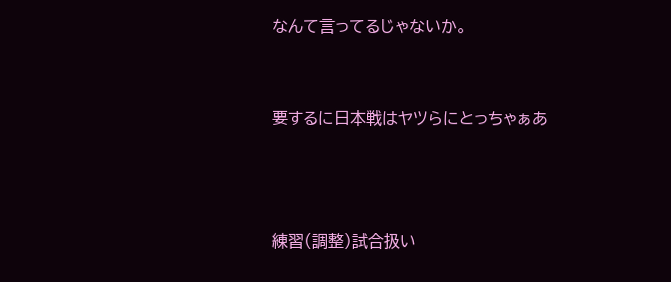なんて言ってるじゃないか。


要するに日本戦はヤツらにとっちゃぁあ



練習(調整)試合扱い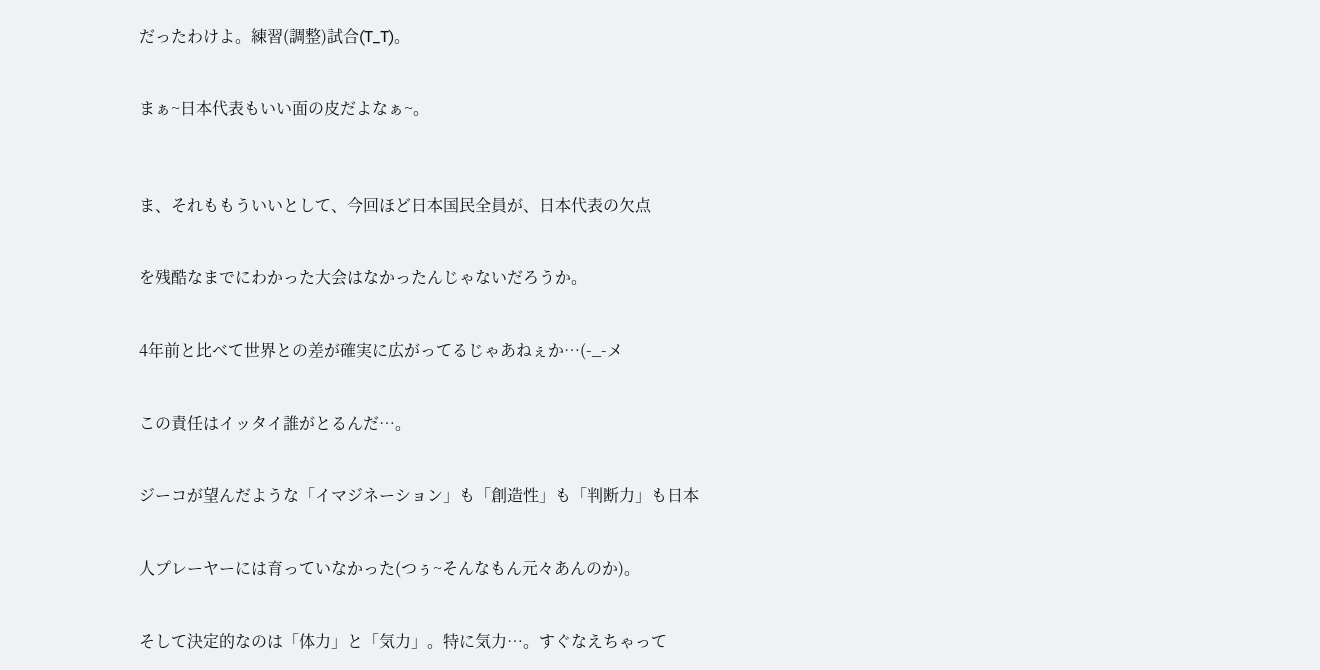だったわけよ。練習(調整)試合(T_T)。


まぁ~日本代表もいい面の皮だよなぁ~。



ま、それももういいとして、今回ほど日本国民全員が、日本代表の欠点


を残酷なまでにわかった大会はなかったんじゃないだろうか。


4年前と比べて世界との差が確実に広がってるじゃあねぇか…(-_-メ


この責任はイッタイ誰がとるんだ…。


ジーコが望んだような「イマジネーション」も「創造性」も「判断力」も日本


人プレーヤーには育っていなかった(つぅ~そんなもん元々あんのか)。


そして決定的なのは「体力」と「気力」。特に気力…。すぐなえちゃって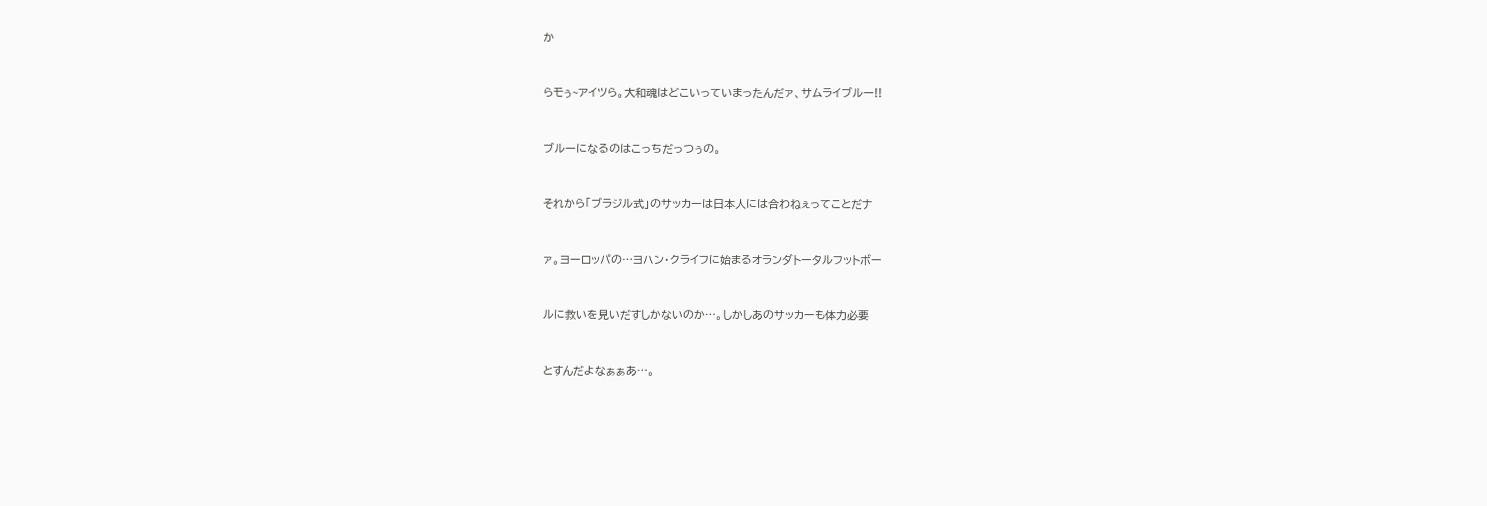か


らモぅ~アイツら。大和魂はどこいっていまったんだァ、サムライブルー!!


ブルーになるのはこっちだっつぅの。


それから「ブラジル式」のサッカーは日本人には合わねぇってことだナ


ァ。ヨーロッパの…ヨハン・クライフに始まるオランダトータルフットボー


ルに救いを見いだすしかないのか…。しかしあのサッカーも体力必要


とすんだよなぁぁあ…。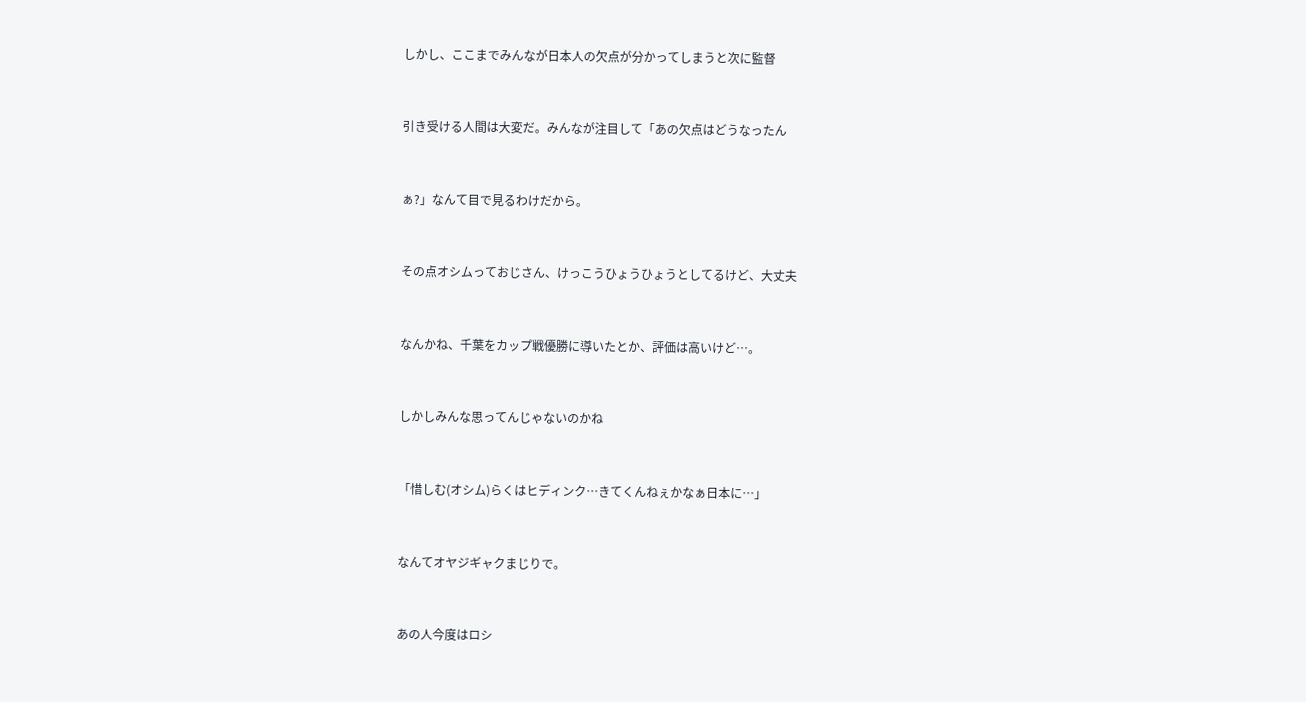しかし、ここまでみんなが日本人の欠点が分かってしまうと次に監督


引き受ける人間は大変だ。みんなが注目して「あの欠点はどうなったん


ぁ?」なんて目で見るわけだから。


その点オシムっておじさん、けっこうひょうひょうとしてるけど、大丈夫


なんかね、千葉をカップ戦優勝に導いたとか、評価は高いけど…。


しかしみんな思ってんじゃないのかね


「惜しむ(オシム)らくはヒディンク…きてくんねぇかなぁ日本に…」


なんてオヤジギャクまじりで。


あの人今度はロシ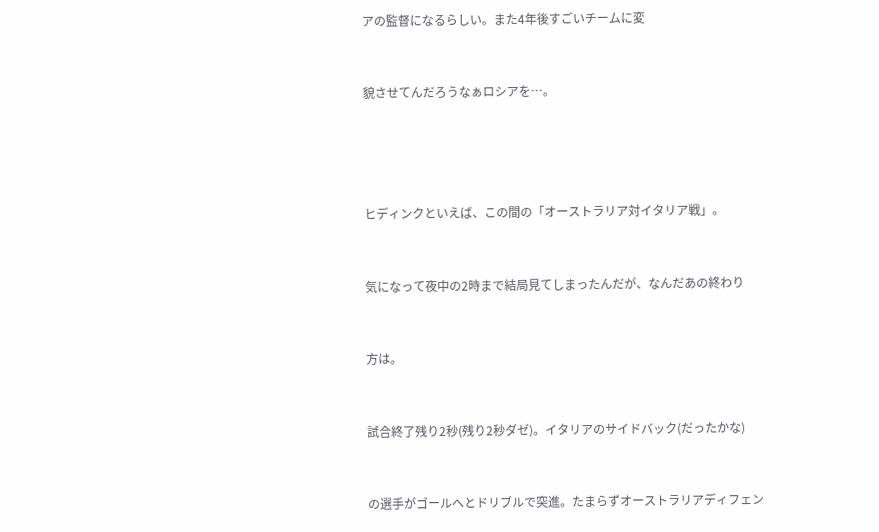アの監督になるらしい。また4年後すごいチームに変


貌させてんだろうなぁロシアを…。




ヒディンクといえば、この間の「オーストラリア対イタリア戦」。


気になって夜中の2時まで結局見てしまったんだが、なんだあの終わり


方は。


試合終了残り2秒(残り2秒ダゼ)。イタリアのサイドバック(だったかな)


の選手がゴールへとドリブルで突進。たまらずオーストラリアディフェン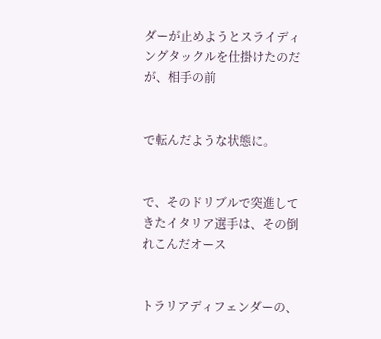ダーが止めようとスライディングタックルを仕掛けたのだが、相手の前


で転んだような状態に。


で、そのドリブルで突進してきたイタリア選手は、その倒れこんだオース


トラリアディフェンダーの、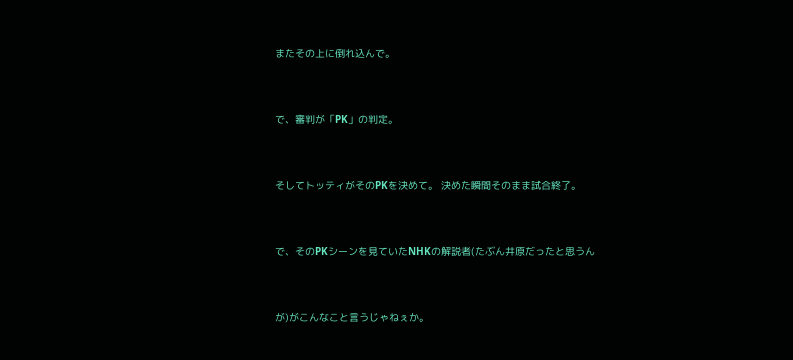またその上に倒れ込んで。


で、審判が「PK」の判定。


そしてトッティがそのPKを決めて。 決めた瞬間そのまま試合終了。


で、そのPKシーンを見ていたNHKの解説者(たぶん井原だったと思うん


が)がこんなこと言うじゃねぇか。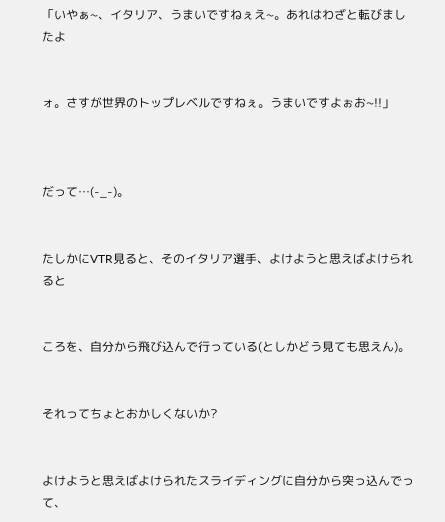「いやぁ~、イタリア、うまいですねぇえ~。あれはわざと転びましたよ


ォ。さすが世界のトップレベルですねぇ。うまいですよぉお~!!」



だって…(-_-)。


たしかにVTR見ると、そのイタリア選手、よけようと思えばよけられると


ころを、自分から飛び込んで行っている(としかどう見ても思えん)。


それってちょとおかしくないか?


よけようと思えばよけられたスライディングに自分から突っ込んでって、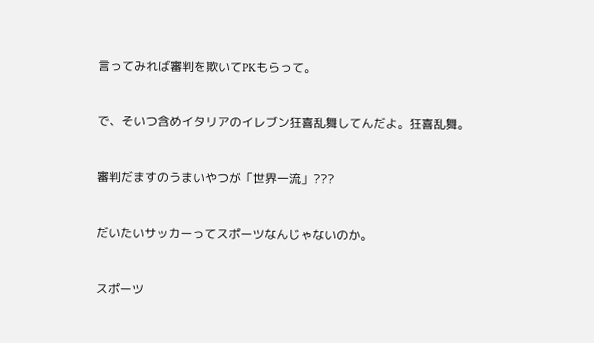言ってみれば審判を欺いてPKもらって。


で、そいつ含めイタリアのイレブン狂喜乱舞してんだよ。狂喜乱舞。


審判だますのうまいやつが「世界一流」???


だいたいサッカーってスポーツなんじゃないのか。


スポーツ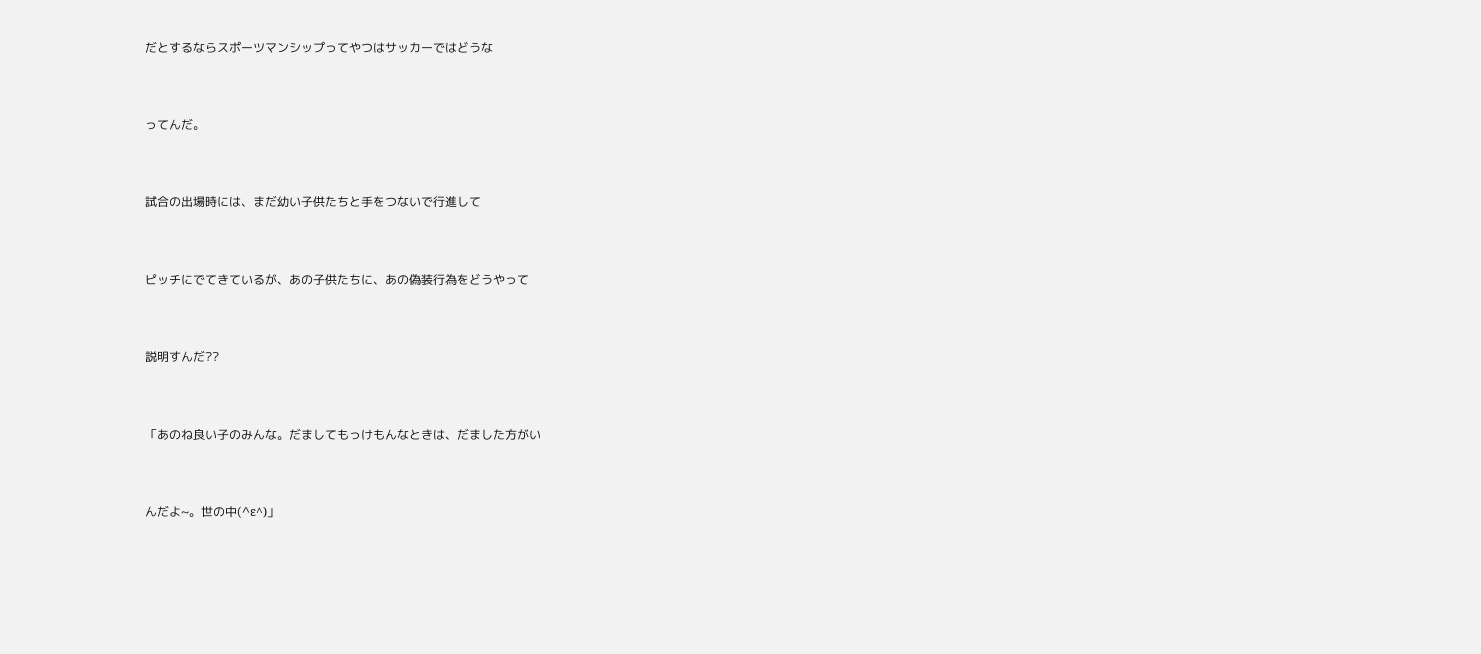だとするならスポーツマンシップってやつはサッカーではどうな


ってんだ。


試合の出場時には、まだ幼い子供たちと手をつないで行進して


ピッチにでてきているが、あの子供たちに、あの偽装行為をどうやって


説明すんだ??


「あのね良い子のみんな。だましてもっけもんなときは、だました方がい


んだよ~。世の中(^ε^)」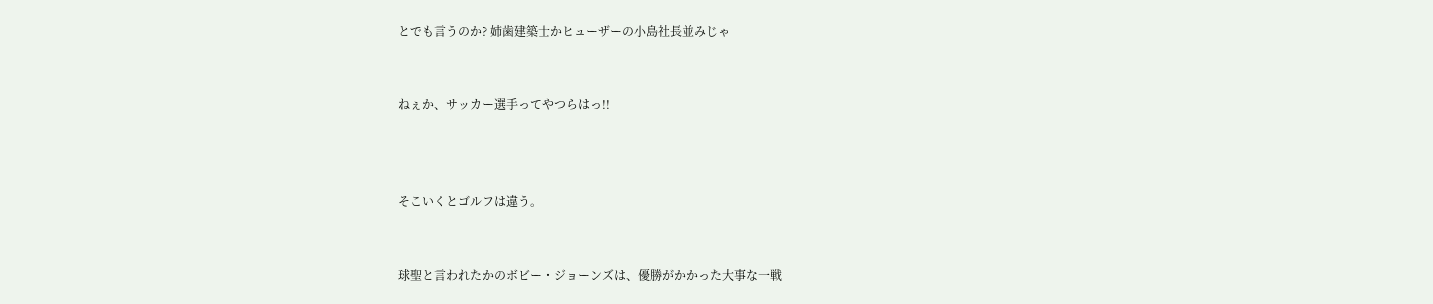とでも言うのか? 姉歯建築士かヒューザーの小島社長並みじゃ


ねぇか、サッカー選手ってやつらはっ!!



そこいくとゴルフは違う。


球聖と言われたかのボビー・ジョーンズは、優勝がかかった大事な一戦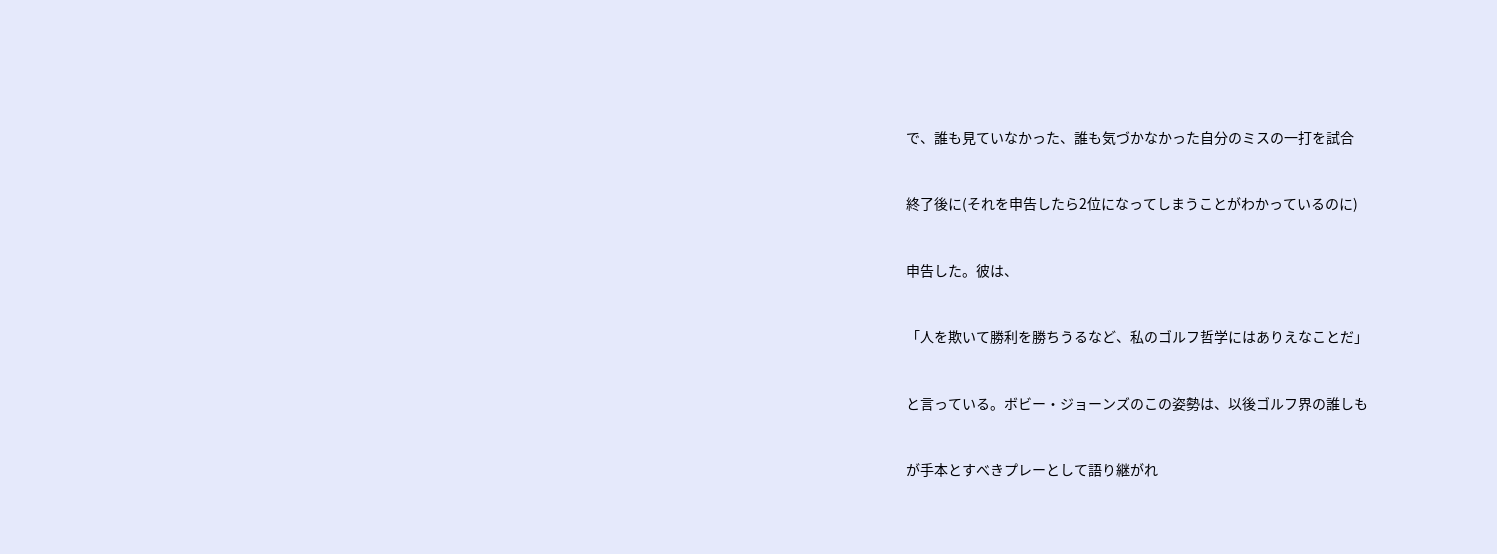で、誰も見ていなかった、誰も気づかなかった自分のミスの一打を試合


終了後に(それを申告したら2位になってしまうことがわかっているのに)


申告した。彼は、


「人を欺いて勝利を勝ちうるなど、私のゴルフ哲学にはありえなことだ」


と言っている。ボビー・ジョーンズのこの姿勢は、以後ゴルフ界の誰しも


が手本とすべきプレーとして語り継がれ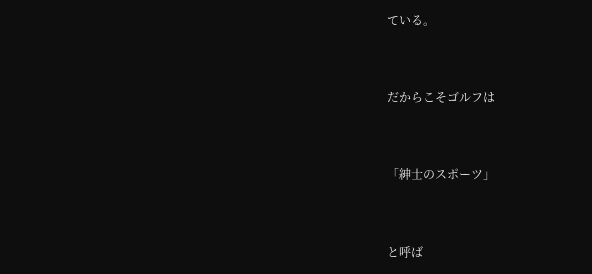ている。


だからこそゴルフは


「紳士のスポーツ」


と呼ば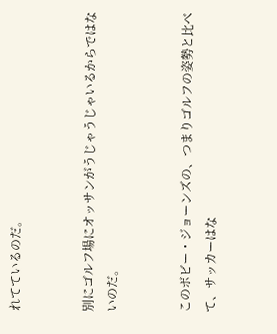れてているのだ。


別にゴルフ場にオッサンがうじゃうじゃいるからではないのだ。


このボビー・ジョーンズの、つまりゴルフの姿勢と比べて、サッカーはな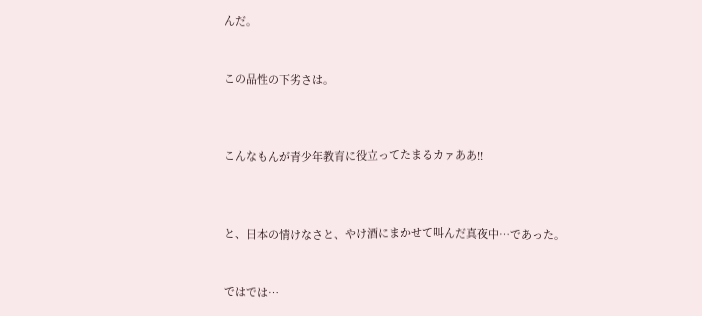んだ。


この品性の下劣さは。



こんなもんが青少年教育に役立ってたまるカァああ!!



と、日本の情けなさと、やけ酒にまかせて叫んだ真夜中…であった。


ではでは…